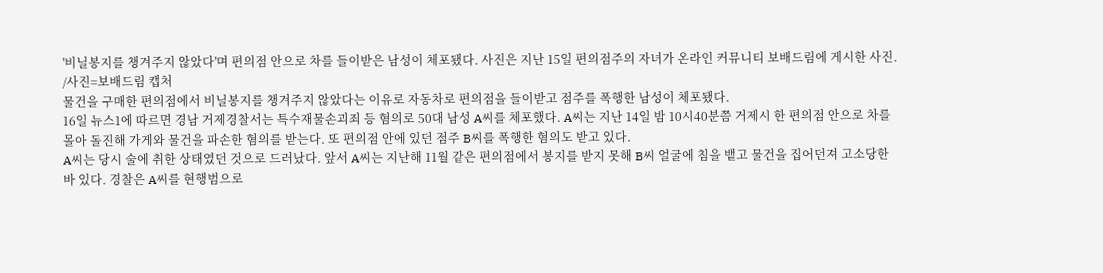'비닐봉지를 챙겨주지 않았다'며 편의점 안으로 차를 들이받은 남성이 체포됐다. 사진은 지난 15일 편의점주의 자녀가 온라인 커뮤니티 보배드림에 게시한 사진. /사진=보배드림 캡처
물건을 구매한 편의점에서 비닐봉지를 챙겨주지 않았다는 이유로 자동차로 편의점을 들이받고 점주를 폭행한 남성이 체포됐다.
16일 뉴스1에 따르면 경남 거제경찰서는 특수재물손괴죄 등 혐의로 50대 남성 A씨를 체포했다. A씨는 지난 14일 밤 10시40분쯤 거제시 한 편의점 안으로 차를 몰아 돌진해 가게와 물건을 파손한 혐의를 받는다. 또 편의점 안에 있던 점주 B씨를 폭행한 혐의도 받고 있다.
A씨는 당시 술에 취한 상태였던 것으로 드러났다. 앞서 A씨는 지난해 11월 같은 편의점에서 봉지를 받지 못해 B씨 얼굴에 침을 뱉고 물건을 집어던져 고소당한 바 있다. 경찰은 A씨를 현행범으로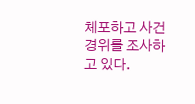체포하고 사건 경위를 조사하고 있다.